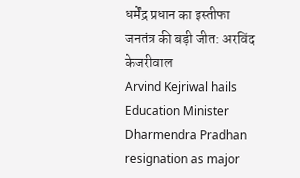धर्मेंद्र प्रधान का इस्तीफा जनतंत्र की बड़ी जीत: अरविंद केजरीवाल
Arvind Kejriwal hails Education Minister Dharmendra Pradhan resignation as major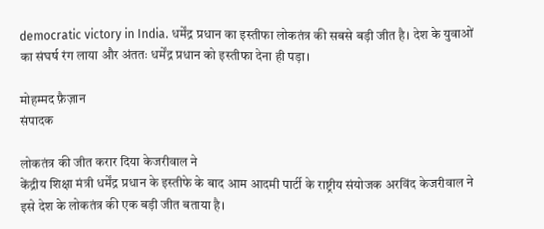democratic victory in India. धर्मेंद्र प्रधान का इस्तीफा लोकतंत्र की सबसे बड़ी जीत है। देश के युवाओं का संघर्ष रंग लाया और अंततः धर्मेंद्र प्रधान को इस्तीफा देना ही पड़ा।

मोहम्मद फ़ैज़ान
संपादक

लोकतंत्र की जीत करार दिया केजरीवाल ने
केंद्रीय शिक्षा मंत्री धर्मेंद्र प्रधान के इस्तीफे के बाद आम आदमी पार्टी के राष्ट्रीय संयोजक अरविंद केजरीवाल ने इसे देश के लोकतंत्र की एक बड़ी जीत बताया है।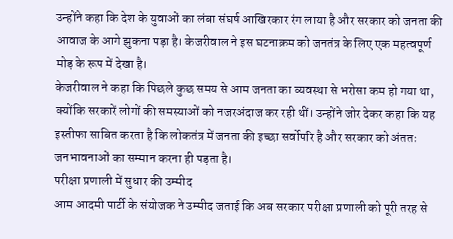उन्होंने कहा कि देश के युवाओं का लंबा संघर्ष आखिरकार रंग लाया है और सरकार को जनता की आवाज के आगे झुकना पड़ा है। केजरीवाल ने इस घटनाक्रम को जनतंत्र के लिए एक महत्वपूर्ण मोड़ के रूप में देखा है।
केजरीवाल ने कहा कि पिछले कुछ समय से आम जनता का व्यवस्था से भरोसा कम हो गया था, क्योंकि सरकारें लोगों की समस्याओं को नजरअंदाज कर रही थीं। उन्होंने जोर देकर कहा कि यह इस्तीफा साबित करता है कि लोकतंत्र में जनता की इच्छा सर्वोपरि है और सरकार को अंततः जनभावनाओं का सम्मान करना ही पड़ता है।
परीक्षा प्रणाली में सुधार की उम्मीद
आम आदमी पार्टी के संयोजक ने उम्मीद जताई कि अब सरकार परीक्षा प्रणाली को पूरी तरह से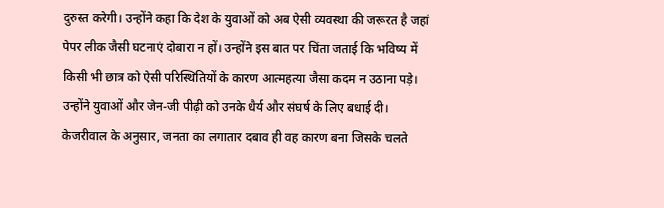दुरुस्त करेगी। उन्होंने कहा कि देश के युवाओं को अब ऐसी व्यवस्था की जरूरत है जहां पेपर लीक जैसी घटनाएं दोबारा न हों। उन्होंने इस बात पर चिंता जताई कि भविष्य में किसी भी छात्र को ऐसी परिस्थितियों के कारण आत्महत्या जैसा कदम न उठाना पड़े।
उन्होंने युवाओं और जेन-जी पीढ़ी को उनके धैर्य और संघर्ष के लिए बधाई दी। केजरीवाल के अनुसार, जनता का लगातार दबाव ही वह कारण बना जिसके चलते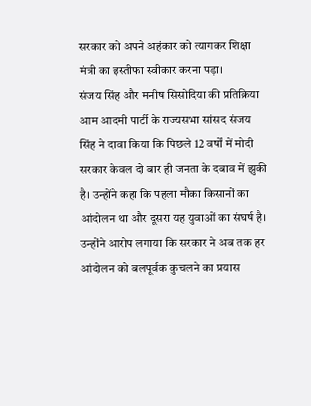सरकार को अपने अहंकार को त्यागकर शिक्षा मंत्री का इस्तीफा स्वीकार करना पड़ा।
संजय सिंह और मनीष सिसोदिया की प्रतिक्रिया
आम आदमी पार्टी के राज्यसभा सांसद संजय सिंह ने दावा किया कि पिछले 12 वर्षों में मोदी सरकार केवल दो बार ही जनता के दबाव में झुकी है। उन्होंने कहा कि पहला मौका किसानों का आंदोलन था और दूसरा यह युवाओं का संघर्ष है। उन्होंने आरोप लगाया कि सरकार ने अब तक हर आंदोलन को बलपूर्वक कुचलने का प्रयास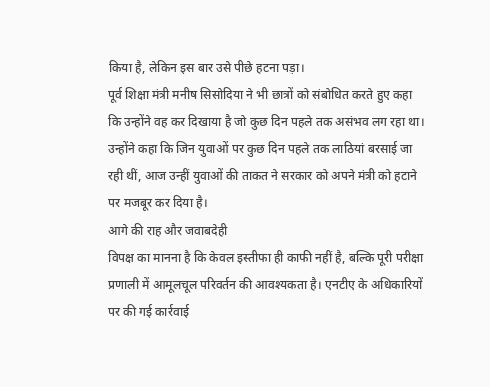किया है, लेकिन इस बार उसे पीछे हटना पड़ा।
पूर्व शिक्षा मंत्री मनीष सिसोदिया ने भी छात्रों को संबोधित करते हुए कहा कि उन्होंने वह कर दिखाया है जो कुछ दिन पहले तक असंभव लग रहा था। उन्होंने कहा कि जिन युवाओं पर कुछ दिन पहले तक लाठियां बरसाई जा रही थीं, आज उन्हीं युवाओं की ताकत ने सरकार को अपने मंत्री को हटाने पर मजबूर कर दिया है।
आगे की राह और जवाबदेही
विपक्ष का मानना है कि केवल इस्तीफा ही काफी नहीं है, बल्कि पूरी परीक्षा प्रणाली में आमूलचूल परिवर्तन की आवश्यकता है। एनटीए के अधिकारियों पर की गई कार्रवाई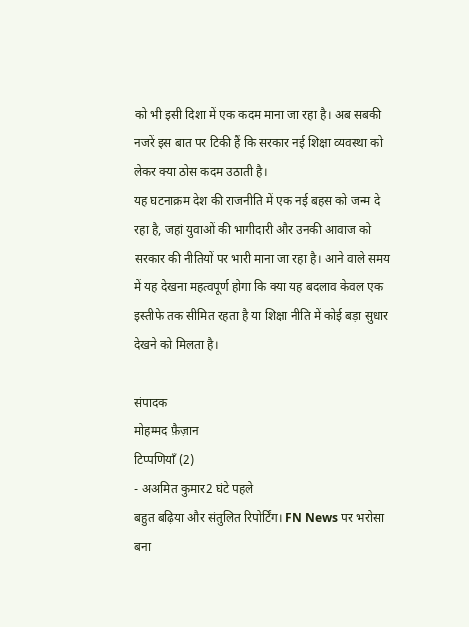को भी इसी दिशा में एक कदम माना जा रहा है। अब सबकी नजरें इस बात पर टिकी हैं कि सरकार नई शिक्षा व्यवस्था को लेकर क्या ठोस कदम उठाती है।
यह घटनाक्रम देश की राजनीति में एक नई बहस को जन्म दे रहा है, जहां युवाओं की भागीदारी और उनकी आवाज को सरकार की नीतियों पर भारी माना जा रहा है। आने वाले समय में यह देखना महत्वपूर्ण होगा कि क्या यह बदलाव केवल एक इस्तीफे तक सीमित रहता है या शिक्षा नीति में कोई बड़ा सुधार देखने को मिलता है।

संपादक
मोहम्मद फ़ैज़ान
टिप्पणियाँ (2)
- अअमित कुमार2 घंटे पहले
बहुत बढ़िया और संतुलित रिपोर्टिंग। FN News पर भरोसा बना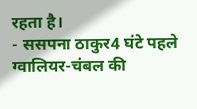रहता है।
- ससपना ठाकुर4 घंटे पहले
ग्वालियर-चंबल की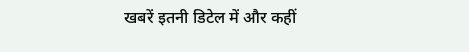खबरें इतनी डिटेल में और कहीं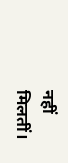नहीं मिलतीं।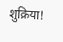शुक्रिया!